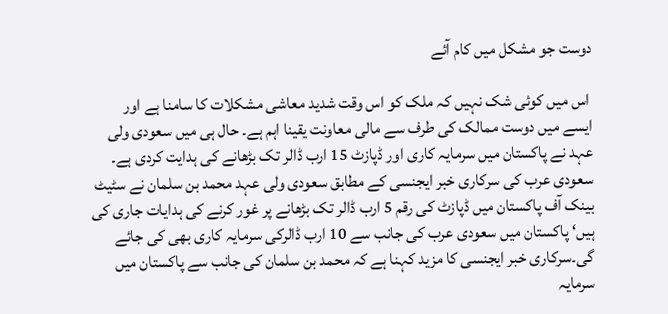دوست جو مشکل میں کام آئے

 اس میں کوئی شک نہیں کہ ملک کو اس وقت شدید معاشی مشکلات کا سامنا ہے اور ایسے میں دوست ممالک کی طرف سے مالی معاونت یقینا اہم ہے۔ حال ہی میں سعودی ولی عہد نے پاکستان میں سرمایہ کاری اور ڈپازٹ 15 ارب ڈالر تک بڑھانے کی ہدایت کردی ہے۔ سعودی عرب کی سرکاری خبر ایجنسی کے مطابق سعودی ولی عہد محمد بن سلمان نے سٹیٹ بینک آف پاکستان میں ڈپازٹ کی رقم 5 ارب ڈالر تک بڑھانے پر غور کرنے کی ہدایات جاری کی ہیں‘ پاکستان میں سعودی عرب کی جانب سے 10 ارب ڈالرکی سرمایہ کاری بھی کی جائے گی۔سرکاری خبر ایجنسی کا مزید کہنا ہے کہ محمد بن سلمان کی جانب سے پاکستان میں سرمایہ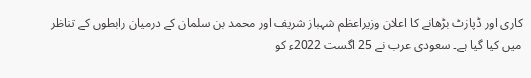کاری اور ڈپازٹ بڑھانے کا اعلان وزیراعظم شہباز شریف اور محمد بن سلمان کے درمیان رابطوں کے تناظر میں کیا گیا ہے۔ سعودی عرب نے 25 اگست 2022ء کو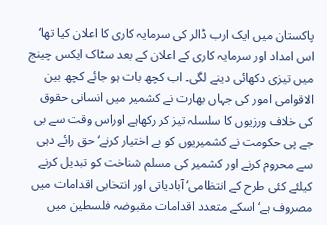پاکستان میں ایک ارب ڈالر کی سرمایہ کاری کا اعلان کیا تھا‘ اس امداد اور سرمایہ کاری کے اعلان کے بعد سٹاک ایکس چینج میں تیزی دکھائی دینے لگی۔ اب کچھ بات ہو جائے کچھ بین الاقوامی امور کی جہاں بھارت نے کشمیر میں انسانی حقوق کی خلاف ورزیوں کا سلسلہ تیز کر رکھاہے اوراس وقت سے بی جے پی حکومت نے کشمیریوں کو بے اختیار کرنے‘ حق رائے دہی سے محروم کرنے اور کشمیر کی مسلم شناخت کو تبدیل کرنے کیلئے کئی طرح کے انتظامی‘ آبادیاتی اور انتخابی اقدامات میں مصروف ہے‘ اسکے متعدد اقدامات مقبوضہ فلسطین میں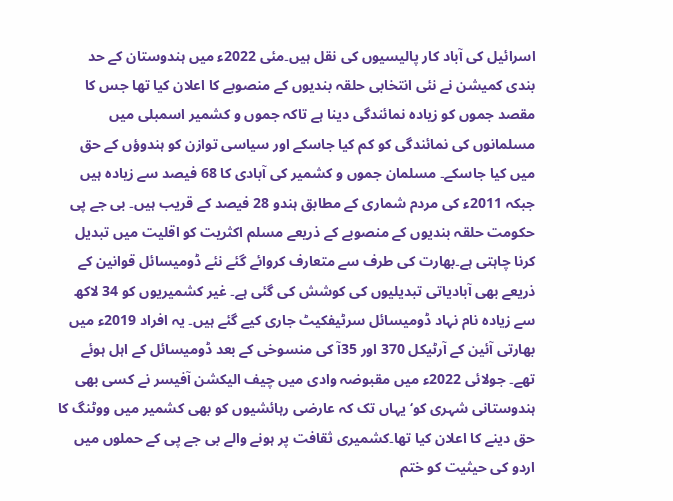اسرائیل کی آباد کار پالیسیوں کی نقل ہیں۔مئی 2022ء میں ہندوستان کے حد بندی کمیشن نے نئی انتخابی حلقہ بندیوں کے منصوبے کا اعلان کیا تھا جس کا مقصد جموں کو زیادہ نمائندگی دینا ہے تاکہ جموں و کشمیر اسمبلی میں مسلمانوں کی نمائندگی کو کم کیا جاسکے اور سیاسی توازن کو ہندوؤں کے حق میں کیا جاسکے۔ مسلمان جموں و کشمیر کی آبادی کا 68 فیصد سے زیادہ ہیں جبکہ 2011ء کی مردم شماری کے مطابق ہندو 28 فیصد کے قریب ہیں۔ بی جے پی حکومت حلقہ بندیوں کے منصوبے کے ذریعے مسلم اکثریت کو اقلیت میں تبدیل کرنا چاہتی ہے۔بھارت کی طرف سے متعارف کروائے گئے نئے ڈومیسائل قوانین کے ذریعے بھی آبادیاتی تبدیلیوں کی کوشش کی گئی ہے۔ غیر کشمیریوں کو 34 لاکھ سے زیادہ نام نہاد ڈومیسائل سرٹیفکیٹ جاری کیے گئے ہیں۔ یہ افراد 2019ء میں بھارتی آئین کے آرٹیکل 370 اور 35آ کی منسوخی کے بعد ڈومیسائل کے اہل ہوئے تھے۔ جولائی 2022ء میں مقبوضہ وادی میں چیف الیکشن آفیسر نے کسی بھی ہندوستانی شہری کو‘ یہاں تک کہ عارضی رہائشیوں کو بھی کشمیر میں ووٹنگ کا حق دینے کا اعلان کیا تھا۔کشمیری ثقافت پر ہونے والے بی جے پی کے حملوں میں اردو کی حیثیت کو ختم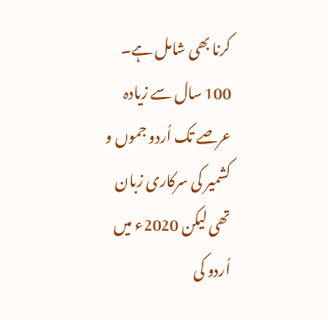کرنا بھی شامل ہے۔ 100 سال سے زیادہ عرصے تک اُردو جموں و کشمیر کی سرکاری زبان تھی لیکن 2020ء میں اُردو کی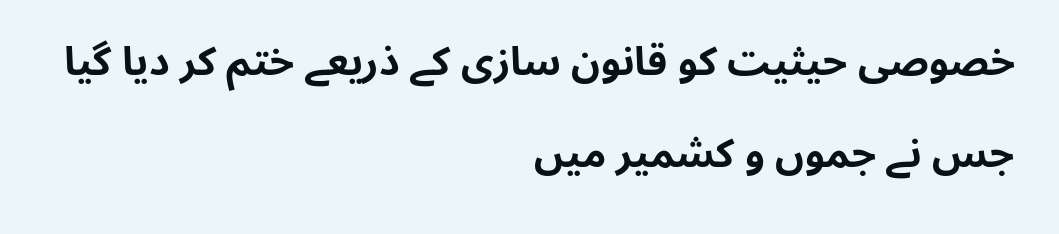خصوصی حیثیت کو قانون سازی کے ذریعے ختم کر دیا گیا جس نے جموں و کشمیر میں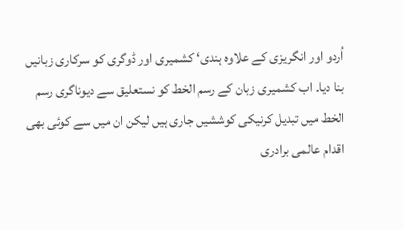اُردو اور انگریزی کے علاوہ ہندی‘ کشمیری اور ڈوگری کو سرکاری زبانیں بنا دیا۔ اب کشمیری زبان کے رسم الخط کو نستعلیق سے دیوناگری رسم الخط میں تبدیل کرنیکی کوششیں جاری ہیں لیکن ان میں سے کوئی بھی اقدام عالمی برادری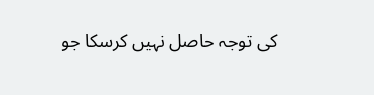کی توجہ حاصل نہیں کرسکا جو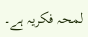لمحہ فکریہ ہے۔